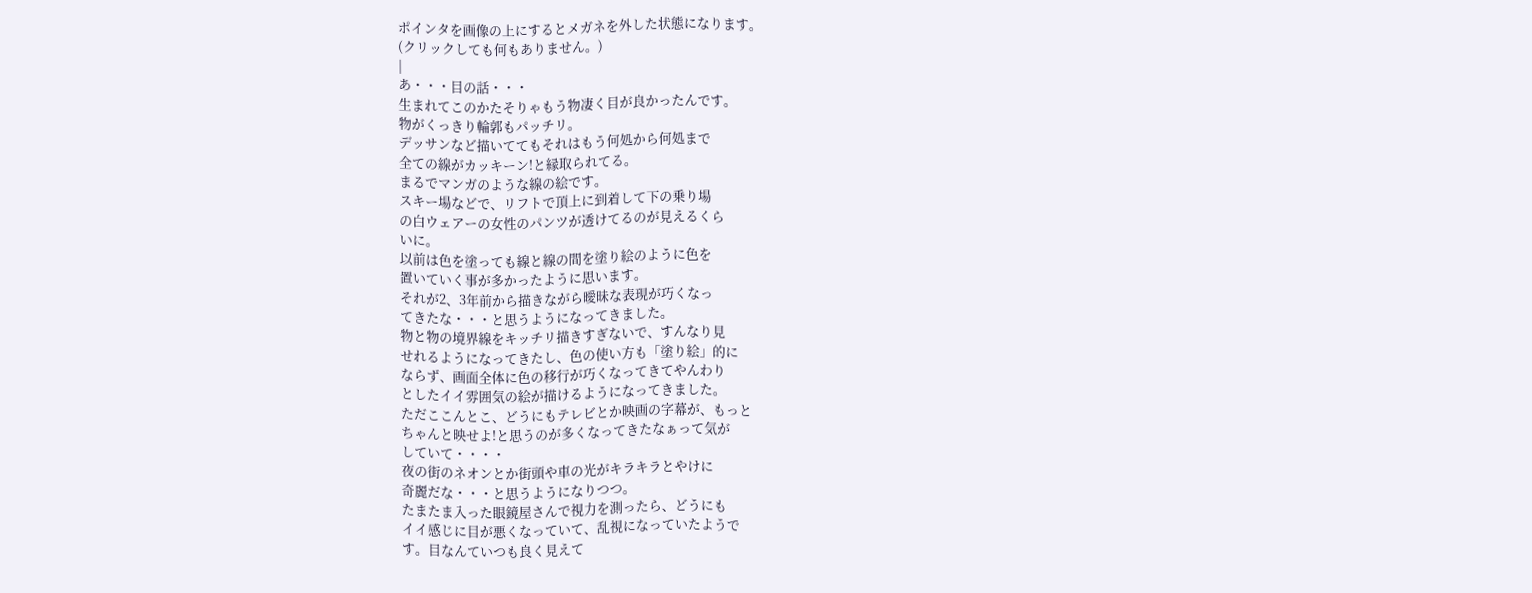ポインタを画像の上にするとメガネを外した状態になります。
(クリックしても何もありません。)
|
あ・・・目の話・・・
生まれてこのかたそりゃもう物凄く目が良かったんです。
物がくっきり輪郭もパッチリ。
デッサンなど描いててもそれはもう何処から何処まで
全ての線がカッキーン!と縁取られてる。
まるでマンガのような線の絵です。
スキー場などで、リフトで頂上に到着して下の乗り場
の白ウェアーの女性のパンツが透けてるのが見えるくら
いに。
以前は色を塗っても線と線の間を塗り絵のように色を
置いていく事が多かったように思います。
それが2、3年前から描きながら曖昧な表現が巧くなっ
てきたな・・・と思うようになってきました。
物と物の境界線をキッチリ描きすぎないで、すんなり見
せれるようになってきたし、色の使い方も「塗り絵」的に
ならず、画面全体に色の移行が巧くなってきてやんわり
としたイイ雰囲気の絵が描けるようになってきました。
ただここんとこ、どうにもテレビとか映画の字幕が、もっと
ちゃんと映せよ!と思うのが多くなってきたなぁって気が
していて・・・・
夜の街のネオンとか街頭や車の光がキラキラとやけに
奇麗だな・・・と思うようになりつつ。
たまたま入った眼鏡屋さんで視力を測ったら、どうにも
イイ感じに目が悪くなっていて、乱視になっていたようで
す。目なんていつも良く見えて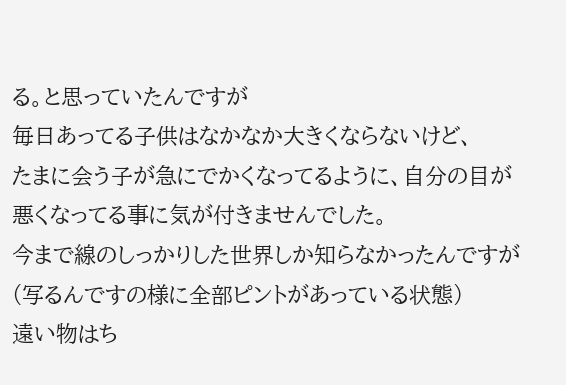る。と思っていたんですが
毎日あってる子供はなかなか大きくならないけど、
たまに会う子が急にでかくなってるように、自分の目が
悪くなってる事に気が付きませんでした。
今まで線のしっかりした世界しか知らなかったんですが
(写るんですの様に全部ピントがあっている状態)
遠い物はち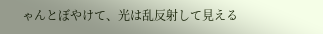ゃんとぼやけて、光は乱反射して見える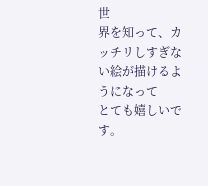世
界を知って、カッチリしすぎない絵が描けるようになって
とても嬉しいです。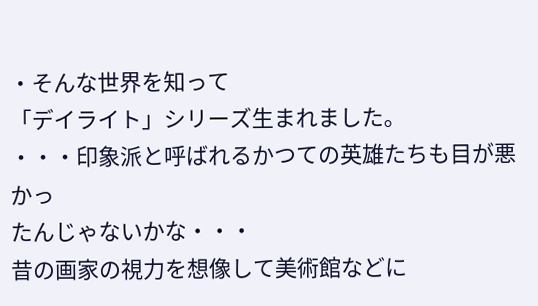・そんな世界を知って
「デイライト」シリーズ生まれました。
・・・印象派と呼ばれるかつての英雄たちも目が悪かっ
たんじゃないかな・・・
昔の画家の視力を想像して美術館などに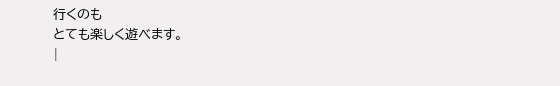行くのも
とても楽しく遊べます。
|